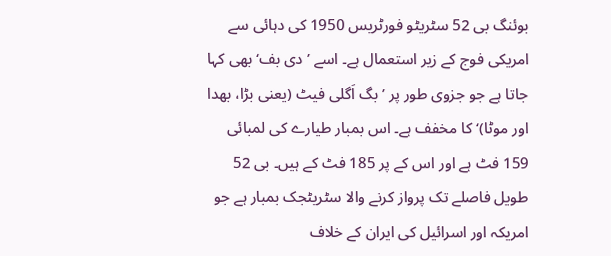بوئنگ بی 52 سٹریٹو فورٹریس 1950 کی دہائی سے امریکی فوج کے زیر استعمال ہے۔ اسے ’دی بف‘ بھی کہا جاتا ہے جو جزوی طور پر ’بگ اَگلی فیٹ (یعنی بڑا، بھدا اور موٹا)‘ کا مخفف ہے۔ اس بمبار طیارے کی لمبائی 159 فٹ ہے اور اس کے پر 185 فٹ کے ہیں۔ بی 52 طویل فاصلے تک پرواز کرنے والا سٹریٹجک بمبار ہے جو امریکہ اور اسرائیل کی ایران کے خلاف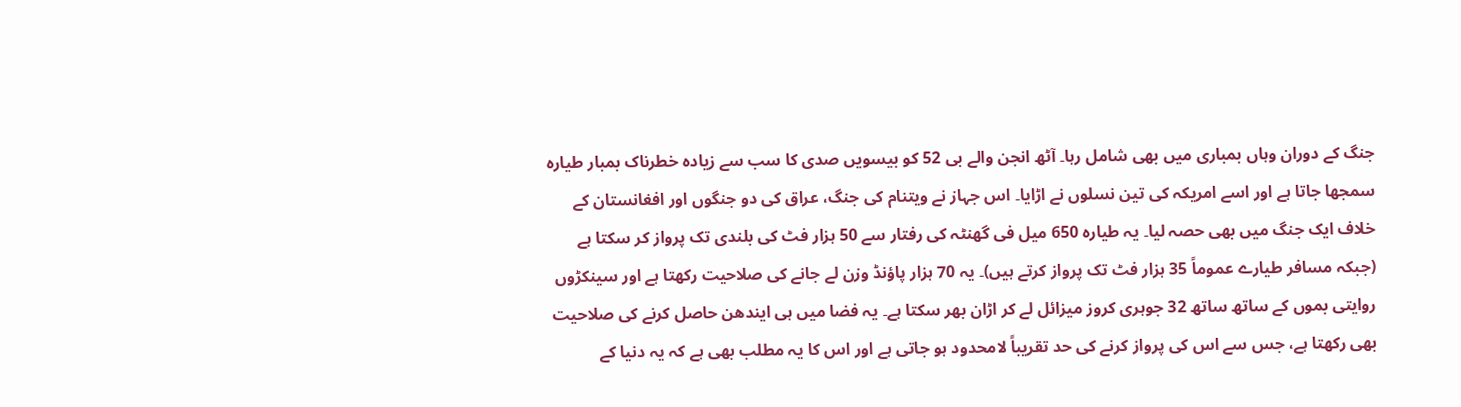جنگ کے دوران وہاں بمباری میں بھی شامل رہا۔ آٹھ انجن والے بی 52 کو بیسویں صدی کا سب سے زیادہ خطرناک بمبار طیارہ سمجھا جاتا ہے اور اسے امریکہ کی تین نسلوں نے اڑایا۔ اس جہاز نے ویتنام کی جنگ، عراق کی دو جنگوں اور افغانستان کے خلاف ایک جنگ میں بھی حصہ لیا۔ یہ طیارہ 650 میل فی گھنٹہ کی رفتار سے 50 ہزار فٹ کی بلندی تک پرواز کر سکتا ہے (جبکہ مسافر طیارے عموماً 35 ہزار فٹ تک پرواز کرتے ہیں)۔ یہ 70 ہزار پاؤنڈ وزن لے جانے کی صلاحیت رکھتا ہے اور سینکڑوں روایتی بموں کے ساتھ ساتھ 32 جوہری کروز میزائل لے کر اڑان بھر سکتا ہے۔ یہ فضا میں ہی ایندھن حاصل کرنے کی صلاحیت بھی رکھتا ہے، جس سے اس کی پرواز کرنے کی حد تقریباً لامحدود ہو جاتی ہے اور اس کا یہ مطلب بھی ہے کہ یہ دنیا کے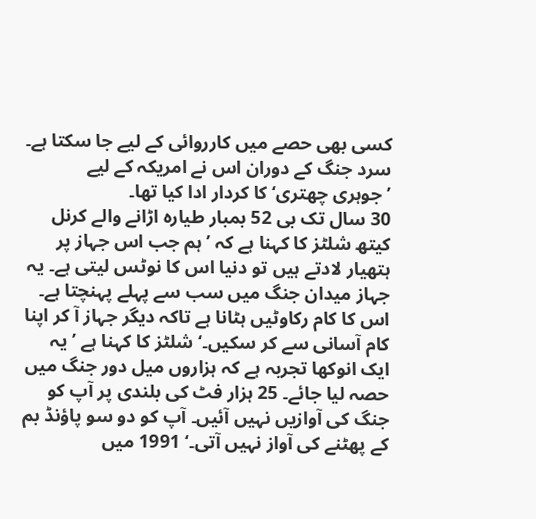کسی بھی حصے میں کارروائی کے لیے جا سکتا ہے۔ سرد جنگ کے دوران اس نے امریکہ کے لیے ’جوہری چھتری‘ کا کردار ادا کیا تھا۔
30 سال تک بی 52 بمبار طیارہ اڑانے والے کرنل کیتھ شلٹز کا کہنا ہے کہ ’ہم جب اس جہاز پر ہتھیار لادتے ہیں تو دنیا اس کا نوٹس لیتی ہے۔ یہ جہاز میدان جنگ میں سب سے پہلے پہنچتا ہے۔ اس کا کام رکاوٹیں ہٹانا ہے تاکہ دیگر جہاز آ کر اپنا کام آسانی سے کر سکیں۔‘ شلٹز کا کہنا ہے ’یہ ایک انوکھا تجربہ ہے کہ ہزاروں میل دور جنگ میں حصہ لیا جائے۔ 25 ہزار فٹ کی بلندی پر آپ کو جنگ کی آوازیں نہیں آئیں۔ آپ کو دو سو پاؤنڈ بم کے پھٹنے کی آواز نہیں آتی۔‘ 1991 میں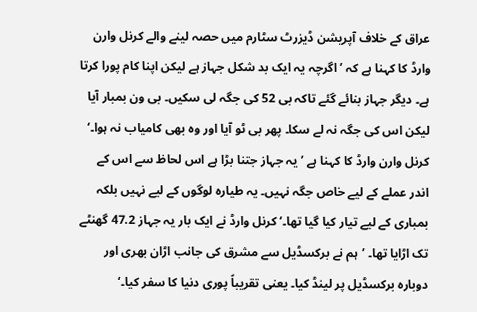عراق کے خلاف آپریشن ڈیزرٹ سٹارم میں حصہ لینے والے کرنل وارن وارڈ کا کہنا ہے کہ ’اگرچہ یہ ایک بد شکل جہاز ہے لیکن اپنا کام پورا کرتا ہے۔ دیگر جہاز بنائے گئے تاکہ بی 52 کی جگہ لی سکیں۔ بی ون بمبار آیا لیکن اس کی جگہ نہ لے سکا۔ پھر بی ٹو آیا اور وہ بھی کامیاب نہ ہوا۔‘ کرنل وارن وارڈ کا کہنا ہے ’یہ جہاز جتنا بڑا ہے اس لحاظ سے اس کے اندر عملے کے لیے خاص جگہ نہیں۔ یہ طیارہ لوگوں کے لیے نہیں بلکہ بمباری کے لیے تیار کیا گیا تھا۔‘ کرنل وارڈ نے ایک بار یہ جہاز 47.2 گھنٹے تک اڑایا تھا۔ ’ہم نے برکسڈیل سے مشرق کی جانب اڑان بھری اور دوبارہ برکسڈیل پر لینڈ کیا۔ یعنی تقریباً پوری دنیا کا سفر کیا۔‘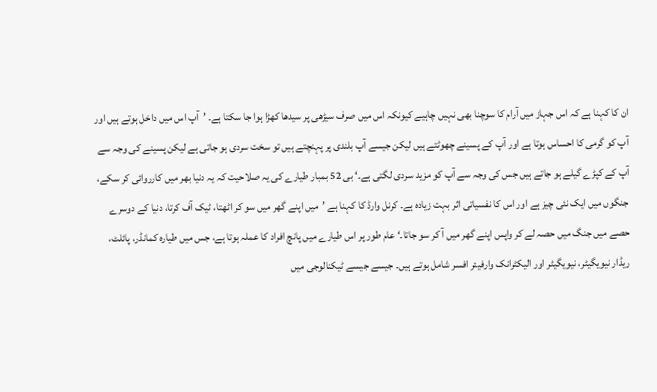ان کا کہنا ہے کہ اس جہاز میں آرام کا سوچنا بھی نہیں چاہیے کیونکہ اس میں صرف سیڑھی پر سیدھا کھڑا ہوا جا سکتا ہے۔ ’آپ اس میں داخل ہوتے ہیں اور آپ کو گرمی کا احساس ہوتا ہے اور آپ کے پسینے چھوٹتے ہیں لیکن جیسے آپ بلندی پر پہنچتے ہیں تو سخت سردی ہو جاتی ہے لیکن پسینے کی وجہ سے آپ کے کپڑے گیلے ہو جاتے ہیں جس کی وجہ سے آپ کو مزید سردی لگتی ہے۔‘ بی 52 بمبار طیارے کی یہ صلاحیت کہ یہ دنیا بھر میں کارروائی کر سکے، جنگوں میں ایک نئی چیز ہے اور اس کا نفسیاتی اثر بہت زیادہ ہے۔ کرنل وارڈ کا کہنا ہے ’میں اپنے گھر میں سو کر اٹھتا، ٹیک آف کرتا، دنیا کے دوسرے حصے میں جنگ میں حصہ لے کر واپس اپنے گھر میں آ کر سو جاتا۔‘ عام طور پر اس طیارے میں پانچ افراد کا عملہ ہوتا ہے، جس میں طیارہ کمانڈر، پائلٹ، ریڈار نیویگیٹر، نیویگیٹر اور الیکٹرانک وارفیئر افسر شامل ہوتے ہیں۔ جیسے جیسے ٹیکنالوجی میں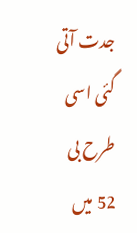جدت آتی گئی اسی طرح بی 52 میں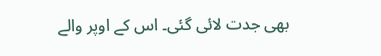بھی جدت لائی گئی۔ اس کے اوپر والے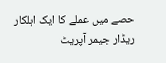حصے میں عملے کا ایک اہلکار ریڈار جیمر آپریٹ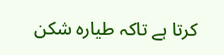کرتا ہے تاکہ طیارہ شکن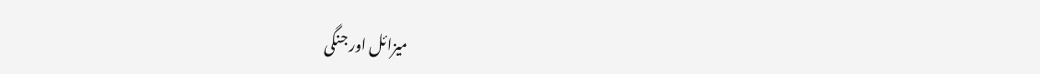میزائل اور جنگی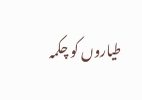طیاروں کو چکمہ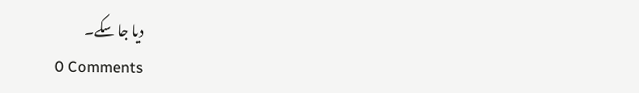دیا جا سکے۔
0 Comments